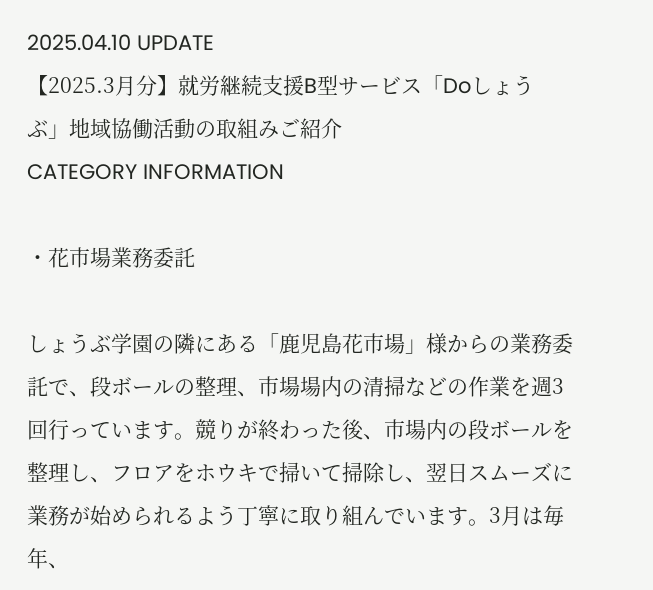2025.04.10 UPDATE
【2025.3月分】就労継続支援B型サービス「Doしょうぶ」地域協働活動の取組みご紹介
CATEGORY INFORMATION

・花市場業務委託

しょうぶ学園の隣にある「鹿児島花市場」様からの業務委託で、段ボールの整理、市場場内の清掃などの作業を週3回行っています。競りが終わった後、市場内の段ボールを整理し、フロアをホウキで掃いて掃除し、翌日スムーズに業務が始められるよう丁寧に取り組んでいます。3月は毎年、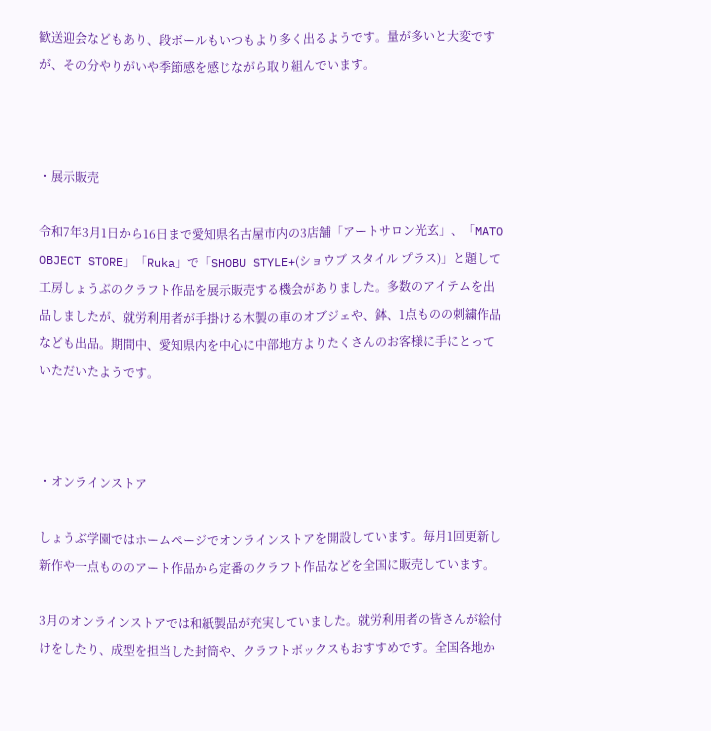歓送迎会などもあり、段ボールもいつもより多く出るようです。量が多いと大変ですが、その分やりがいや季節感を感じながら取り組んでいます。



・展示販売

令和7年3月1日から16日まで愛知県名古屋市内の3店舗「アートサロン光玄」、「MATO OBJECT STORE」「Ruka」で「SHOBU STYLE+(ショウブ スタイル プラス)」と題して工房しょうぶのクラフト作品を展示販売する機会がありました。多数のアイテムを出品しましたが、就労利用者が手掛ける木製の車のオブジェや、鉢、1点ものの刺繍作品なども出品。期間中、愛知県内を中心に中部地方よりたくさんのお客様に手にとっていただいたようです。



・オンラインストア

しょうぶ学園ではホームページでオンラインストアを開設しています。毎月1回更新し新作や一点もののアート作品から定番のクラフト作品などを全国に販売しています。

3月のオンラインストアでは和紙製品が充実していました。就労利用者の皆さんが絵付けをしたり、成型を担当した封筒や、クラフトボックスもおすすめです。全国各地か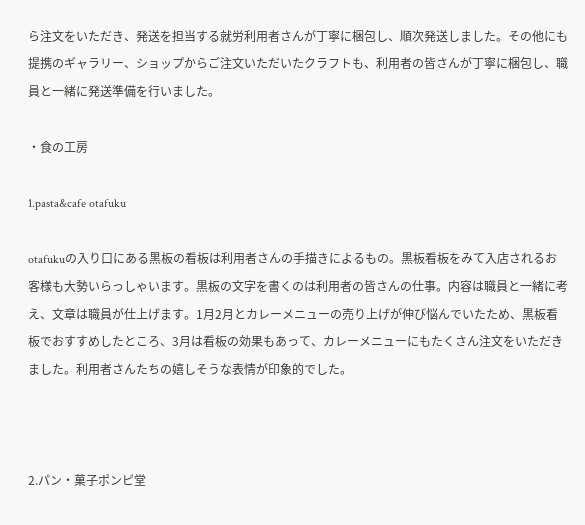ら注文をいただき、発送を担当する就労利用者さんが丁寧に梱包し、順次発送しました。その他にも提携のギャラリー、ショップからご注文いただいたクラフトも、利用者の皆さんが丁寧に梱包し、職員と一緒に発送準備を行いました。

・食の工房

1.pasta&cafe otafuku

otafukuの入り口にある黒板の看板は利用者さんの手描きによるもの。黒板看板をみて入店されるお客様も大勢いらっしゃいます。黒板の文字を書くのは利用者の皆さんの仕事。内容は職員と一緒に考え、文章は職員が仕上げます。1月2月とカレーメニューの売り上げが伸び悩んでいたため、黒板看板でおすすめしたところ、3月は看板の効果もあって、カレーメニューにもたくさん注文をいただきました。利用者さんたちの嬉しそうな表情が印象的でした。



2.パン・菓子ポンピ堂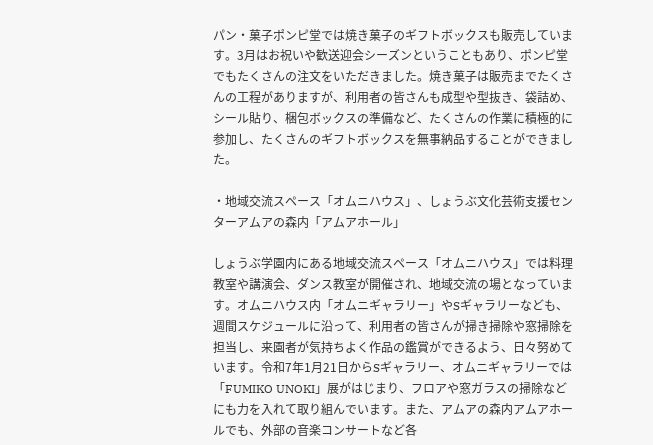パン・菓子ポンピ堂では焼き菓子のギフトボックスも販売しています。3月はお祝いや歓送迎会シーズンということもあり、ポンピ堂でもたくさんの注文をいただきました。焼き菓子は販売までたくさんの工程がありますが、利用者の皆さんも成型や型抜き、袋詰め、シール貼り、梱包ボックスの準備など、たくさんの作業に積極的に参加し、たくさんのギフトボックスを無事納品することができました。

・地域交流スペース「オムニハウス」、しょうぶ文化芸術支援センターアムアの森内「アムアホール」

しょうぶ学園内にある地域交流スペース「オムニハウス」では料理教室や講演会、ダンス教室が開催され、地域交流の場となっています。オムニハウス内「オムニギャラリー」やSギャラリーなども、週間スケジュールに沿って、利用者の皆さんが掃き掃除や窓掃除を担当し、来園者が気持ちよく作品の鑑賞ができるよう、日々努めています。令和7年1月21日からSギャラリー、オムニギャラリーでは「FUMIKO UNOKI」展がはじまり、フロアや窓ガラスの掃除などにも力を入れて取り組んでいます。また、アムアの森内アムアホールでも、外部の音楽コンサートなど各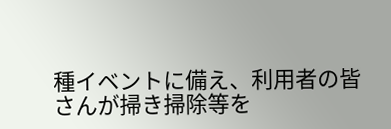種イベントに備え、利用者の皆さんが掃き掃除等を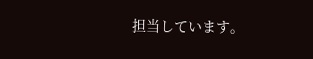担当しています。